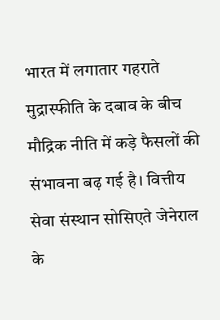भारत में लगातार गहराते मुद्रास्फीति के दबाव के बीच मौद्रिक नीति में कड़े फैसलों की संभावना बढ़ गई है। वित्तीय सेवा संस्थान सोसिएते जेनेराल के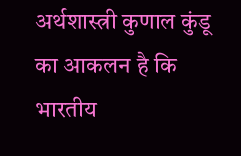अर्थशास्त्री कुणाल कुंडू का आकलन है कि भारतीय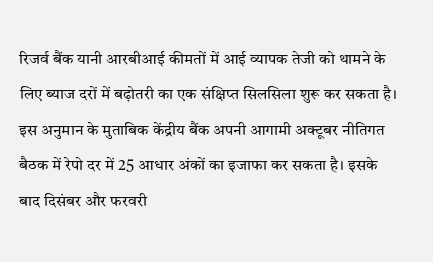रिजर्व बैंक यानी आरबीआई कीमतों में आई व्यापक तेजी को थामने के लिए ब्याज दरों में बढ़ोतरी का एक संक्षिप्त सिलसिला शुरू कर सकता है। इस अनुमान के मुताबिक केंद्रीय बैंक अपनी आगामी अक्टूबर नीतिगत बैठक में रेपो दर में 25 आधार अंकों का इजाफा कर सकता है। इसके बाद दिसंबर और फरवरी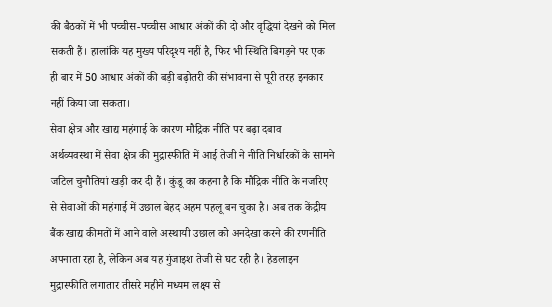की बैठकों में भी पच्चीस-पच्चीस आधार अंकों की दो और वृद्धियां देखने को मिल सकती हैं। हालांकि यह मुख्य परिदृश्य नहीं है, फिर भी स्थिति बिगड़ने पर एक ही बार में 50 आधार अंकों की बड़ी बढ़ोतरी की संभावना से पूरी तरह इनकार नहीं किया जा सकता।
सेवा क्षेत्र और खाद्य महंगाई के कारण मौद्रिक नीति पर बढ़ा दबाव
अर्थव्यवस्था में सेवा क्षेत्र की मुद्रास्फीति में आई तेजी ने नीति निर्धारकों के सामने जटिल चुनौतियां खड़ी कर दी हैं। कुंडू का कहना है कि मौद्रिक नीति के नजरिए से सेवाओं की महंगाई में उछाल बेहद अहम पहलू बन चुका है। अब तक केंद्रीय बैंक खाद्य कीमतों में आने वाले अस्थायी उछाल को अनदेखा करने की रणनीति अपनाता रहा है, लेकिन अब यह गुंजाइश तेजी से घट रही है। हेडलाइन मुद्रास्फीति लगातार तीसरे महीने मध्यम लक्ष्य से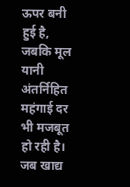ऊपर बनी हुई है, जबकि मूल यानी अंतर्निहित महंगाई दर भी मजबूत हो रही है। जब खाद्य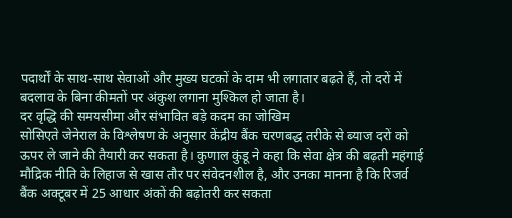पदार्थों के साथ-साथ सेवाओं और मुख्य घटकों के दाम भी लगातार बढ़ते हैं, तो दरों में बदलाव के बिना कीमतों पर अंकुश लगाना मुश्किल हो जाता है।
दर वृद्धि की समयसीमा और संभावित बड़े कदम का जोखिम
सोसिएते जेनेराल के विश्लेषण के अनुसार केंद्रीय बैंक चरणबद्ध तरीके से ब्याज दरों को ऊपर ले जाने की तैयारी कर सकता है। कुणाल कुंडू ने कहा कि सेवा क्षेत्र की बढ़ती महंगाई मौद्रिक नीति के लिहाज से खास तौर पर संवेदनशील है, और उनका मानना है कि रिजर्व बैंक अक्टूबर में 25 आधार अंकों की बढ़ोतरी कर सकता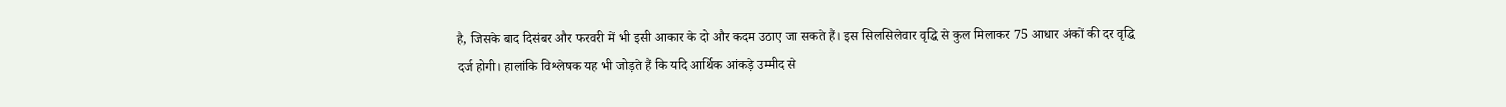है, जिसके बाद दिसंबर और फरवरी में भी इसी आकार के दो और कदम उठाए जा सकते हैं। इस सिलसिलेवार वृद्धि से कुल मिलाकर 75 आधार अंकों की दर वृद्धि दर्ज होगी। हालांकि विश्लेषक यह भी जोड़ते हैं कि यदि आर्थिक आंकड़े उम्मीद से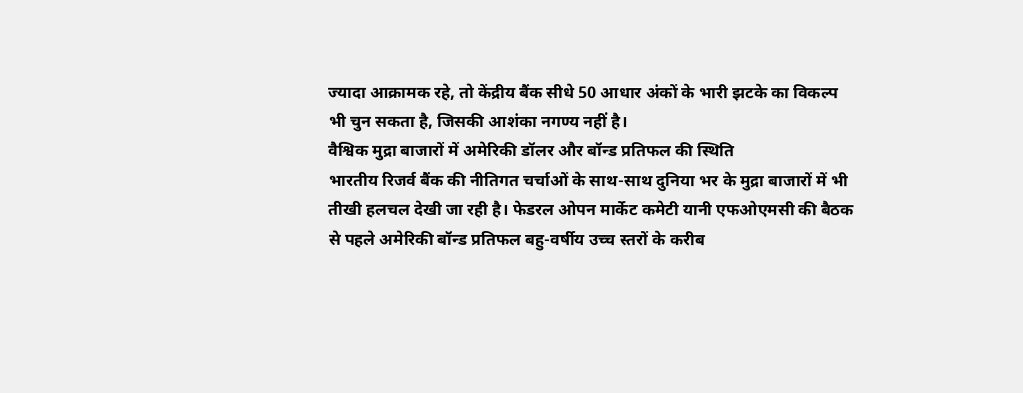ज्यादा आक्रामक रहे, तो केंद्रीय बैंक सीधे 50 आधार अंकों के भारी झटके का विकल्प भी चुन सकता है, जिसकी आशंका नगण्य नहीं है।
वैश्विक मुद्रा बाजारों में अमेरिकी डॉलर और बॉन्ड प्रतिफल की स्थिति
भारतीय रिजर्व बैंक की नीतिगत चर्चाओं के साथ-साथ दुनिया भर के मुद्रा बाजारों में भी तीखी हलचल देखी जा रही है। फेडरल ओपन मार्केट कमेटी यानी एफओएमसी की बैठक से पहले अमेरिकी बॉन्ड प्रतिफल बहु-वर्षीय उच्च स्तरों के करीब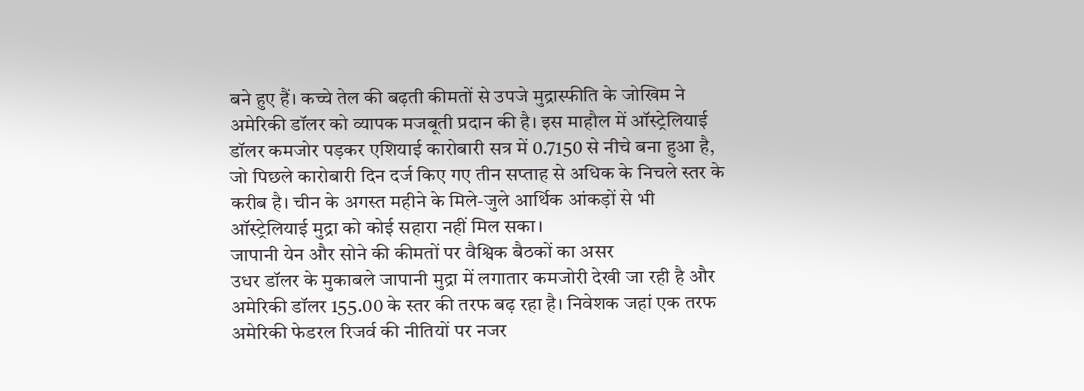बने हुए हैं। कच्चे तेल की बढ़ती कीमतों से उपजे मुद्रास्फीति के जोखिम ने अमेरिकी डॉलर को व्यापक मजबूती प्रदान की है। इस माहौल में ऑस्ट्रेलियाई डॉलर कमजोर पड़कर एशियाई कारोबारी सत्र में 0.7150 से नीचे बना हुआ है, जो पिछले कारोबारी दिन दर्ज किए गए तीन सप्ताह से अधिक के निचले स्तर के करीब है। चीन के अगस्त महीने के मिले-जुले आर्थिक आंकड़ों से भी ऑस्ट्रेलियाई मुद्रा को कोई सहारा नहीं मिल सका।
जापानी येन और सोने की कीमतों पर वैश्विक बैठकों का असर
उधर डॉलर के मुकाबले जापानी मुद्रा में लगातार कमजोरी देखी जा रही है और अमेरिकी डॉलर 155.00 के स्तर की तरफ बढ़ रहा है। निवेशक जहां एक तरफ अमेरिकी फेडरल रिजर्व की नीतियों पर नजर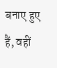बनाए हुए हैं, वहीं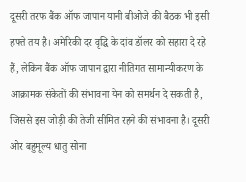दूसरी तरफ बैंक ऑफ जापान यानी बीओजे की बैठक भी इसी हफ्ते तय है। अमेरिकी दर वृद्धि के दांव डॉलर को सहारा दे रहे हैं, लेकिन बैंक ऑफ जापान द्वारा नीतिगत सामान्यीकरण के आक्रामक संकेतों की संभावना येन को समर्थन दे सकती है, जिससे इस जोड़ी की तेजी सीमित रहने की संभावना है। दूसरी ओर बहुमूल्य धातु सोना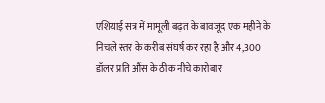एशियाई सत्र में मामूली बढ़त के बावजूद एक महीने के निचले स्तर के करीब संघर्ष कर रहा है और 4,300 डॉलर प्रति औंस के ठीक नीचे कारोबार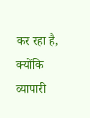कर रहा है, क्योंकि व्यापारी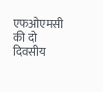एफओएमसी की दो दिवसीय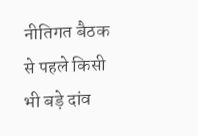नीतिगत बैठक से पहले किसी भी बड़े दांव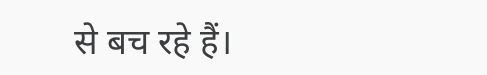से बच रहे हैं।